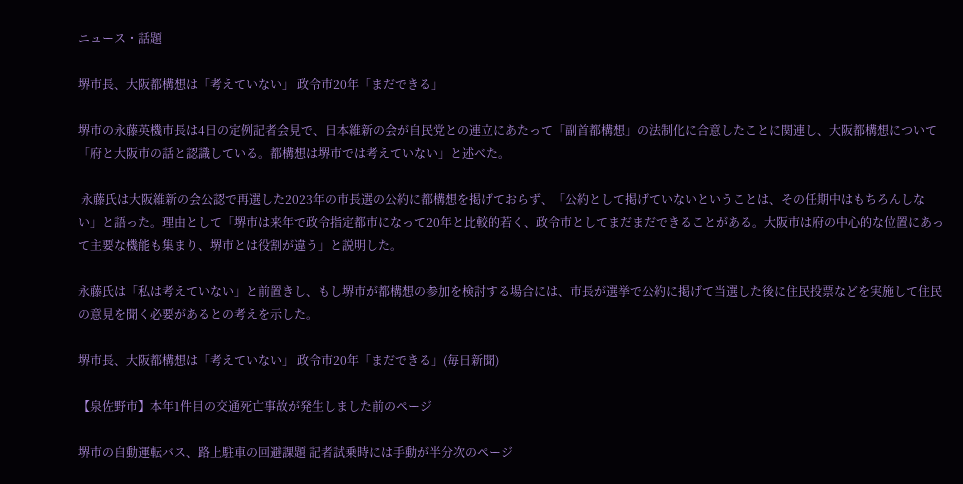ニュース・話題

堺市長、大阪都構想は「考えていない」 政令市20年「まだできる」

堺市の永藤英機市長は4日の定例記者会見で、日本維新の会が自民党との連立にあたって「副首都構想」の法制化に合意したことに関連し、大阪都構想について「府と大阪市の話と認識している。都構想は堺市では考えていない」と述べた。

 永藤氏は大阪維新の会公認で再選した2023年の市長選の公約に都構想を掲げておらず、「公約として掲げていないということは、その任期中はもちろんしない」と語った。理由として「堺市は来年で政令指定都市になって20年と比較的若く、政令市としてまだまだできることがある。大阪市は府の中心的な位置にあって主要な機能も集まり、堺市とは役割が違う」と説明した。

永藤氏は「私は考えていない」と前置きし、もし堺市が都構想の参加を検討する場合には、市長が選挙で公約に掲げて当選した後に住民投票などを実施して住民の意見を聞く必要があるとの考えを示した。

堺市長、大阪都構想は「考えていない」 政令市20年「まだできる」(毎日新聞)

【泉佐野市】本年1件目の交通死亡事故が発生しました前のページ

堺市の自動運転バス、路上駐車の回避課題 記者試乗時には手動が半分次のページ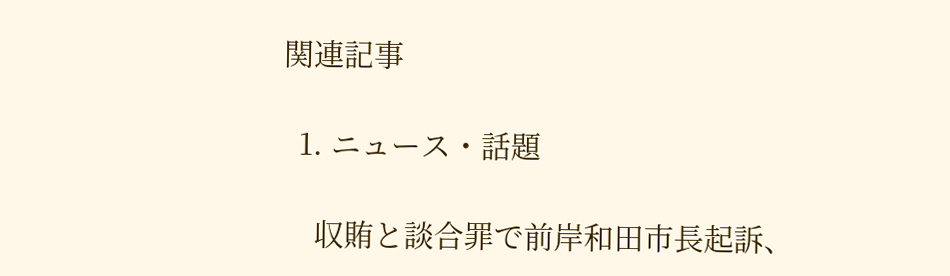関連記事

  1. ニュース・話題

    収賄と談合罪で前岸和田市長起訴、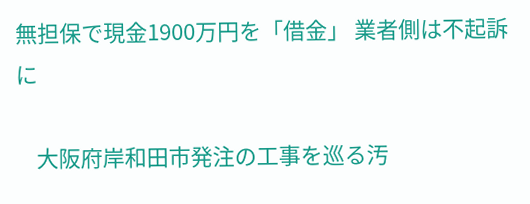無担保で現金1900万円を「借金」 業者側は不起訴に

    大阪府岸和田市発注の工事を巡る汚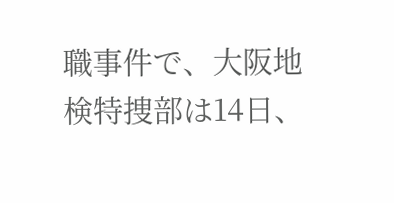職事件で、大阪地検特捜部は14日、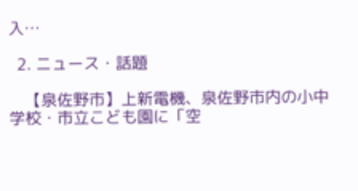入…

  2. ニュース・話題

    【泉佐野市】上新電機、泉佐野市内の小中学校・市立こども園に「空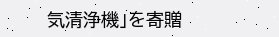気清浄機」を寄贈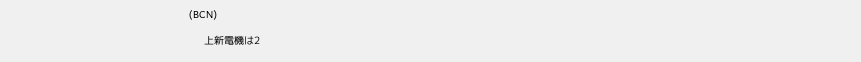(BCN)

     上新電機は2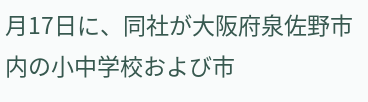月17日に、同社が大阪府泉佐野市内の小中学校および市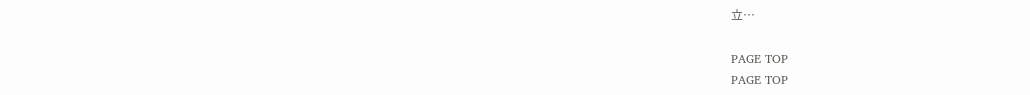立…

PAGE TOP
PAGE TOP